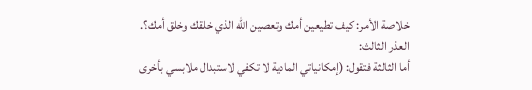خلاصة الأمر: كيف تطيعين أمك وتعصين الله الذي خلقك وخلق أمك؟.
العذر الثالث:
أما الثالثة فتقول: (إمكانياتي المادية لا تكفي لاستبدال ملابسي بأخرى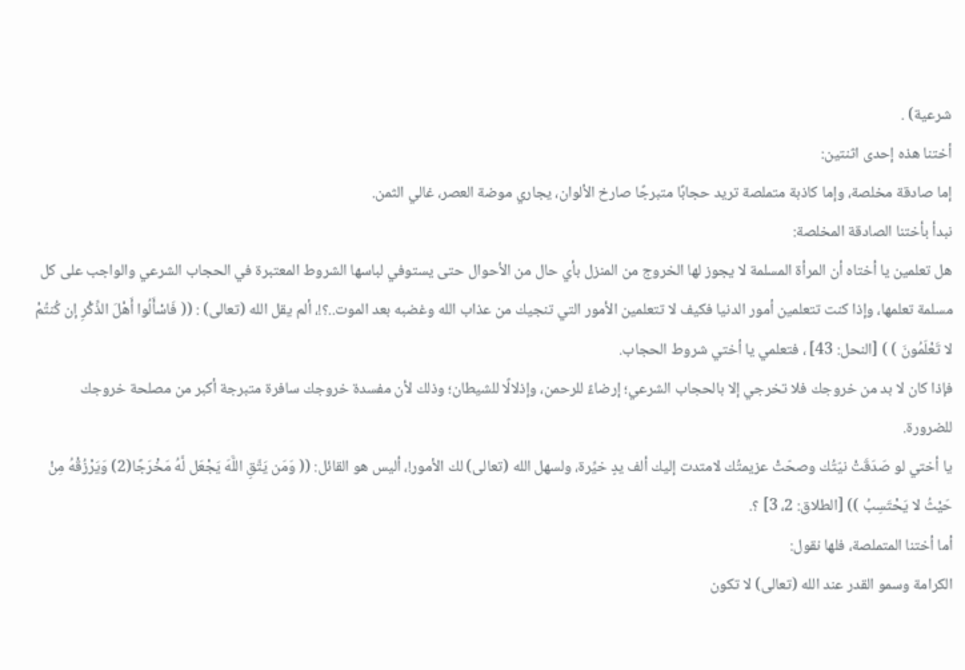شرعية) .
أختنا هذه إحدى اثنتين:
إما صادقة مخلصة، وإما كاذبة متملصة تريد حجابًا متبرجًا صارخ الألوان، يجاري موضة العصر، غالي الثمن.
نبدأ بأختنا الصادقة المخلصة:
هل تعلمين يا أختاه أن المرأة المسلمة لا يجوز لها الخروج من المنزل بأي حال من الأحوال حتى يستوفي لباسها الشروط المعتبرة في الحجاب الشرعي والواجب على كل مسلمة تعلمها، وإذا كنت تتعلمين أمور الدنيا فكيف لا تتعلمين الأمور التي تنجيك من عذاب الله وغضبه بعد الموت..؟!، ألم يقل الله (تعالى) : (( فَاسْأَلُوا أَهْلَ الذِّكْرِ إن كُنتُمْ لا تَعْلَمُونَ ) ) [النحل: 43] ، فتعلمي يا أختي شروط الحجاب.
فإذا كان لا بد من خروجك فلا تخرجي إلا بالحجاب الشرعي؛ إرضاءً للرحمن، وإذلالًا للشيطان؛ وذلك لأن مفسدة خروجك سافرة متبرجة أكبر من مصلحة خروجك للضرورة.
يا أختي لو صَدَقَتْ نيّتُك وصحّتْ عزيمتُك لامتدت إليك ألف يدٍ خيِّرة، ولسهل الله (تعالى) لك الأمور!، أليس هو القائل: (( وَمَن يَتَّقِ اللَّهَ يَجْعَل لَّهُ مَخْرَجًا(2) وَيَرْزُقْهُ مِنْ حَيْثُ لا يَحْتَسِبُ )) [الطلاق: 2، 3] ؟.
أما أختنا المتملصة، فلها نقول:
الكرامة وسمو القدر عند الله (تعالى) لا تكون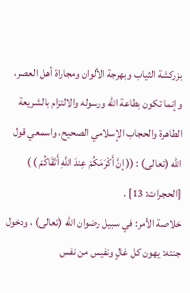بزركشة الثياب وبهرجة الألوان ومجاراة أهل العصر، وإنما تكون بطاعة الله ورسوله والالتزام بالشريعة الطاهرة والحجاب الإسلامي الصحيح، واسمعي قول الله (تعالى) : (( إنَّ أَكْرَمَكُمْ عِندَ اللَّهِ أَتْقَاكُمْ ) ) [الحجرات: 13] .
خلاصة الأمر: في سبيل رضوان الله (تعالى) ، ودخول جنته: يهون كل غالٍ ونفيس من نفس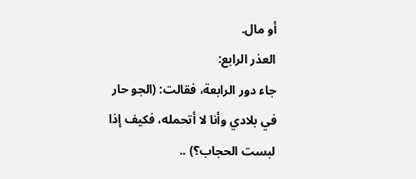أو مال.
العذر الرابع:
جاء دور الرابعة، فقالت: (الجو حار في بلادي وأنا لا أتحمله، فكيف إذا لبست الحجاب؟) ..